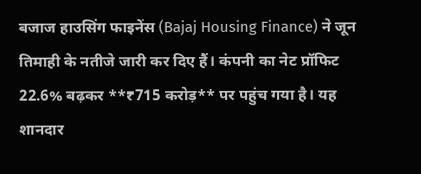बजाज हाउसिंग फाइनेंस (Bajaj Housing Finance) ने जून तिमाही के नतीजे जारी कर दिए हैं। कंपनी का नेट प्रॉफिट 22.6% बढ़कर **₹715 करोड़** पर पहुंच गया है। यह शानदार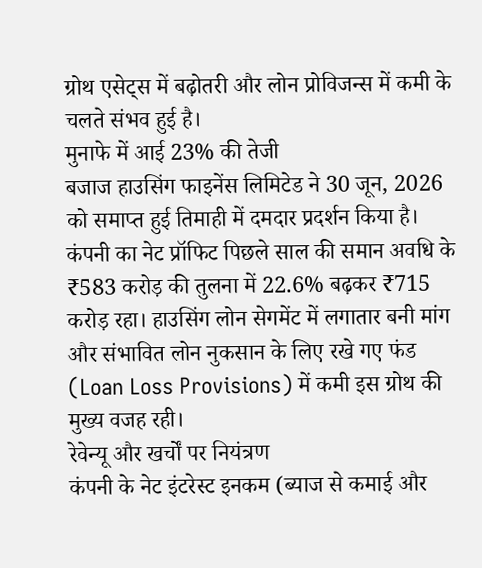ग्रोथ एसेट्स में बढ़ोतरी और लोन प्रोविजन्स में कमी के चलते संभव हुई है।
मुनाफे में आई 23% की तेजी
बजाज हाउसिंग फाइनेंस लिमिटेड ने 30 जून, 2026 को समाप्त हुई तिमाही में दमदार प्रदर्शन किया है। कंपनी का नेट प्रॉफिट पिछले साल की समान अवधि के ₹583 करोड़ की तुलना में 22.6% बढ़कर ₹715 करोड़ रहा। हाउसिंग लोन सेगमेंट में लगातार बनी मांग और संभावित लोन नुकसान के लिए रखे गए फंड (Loan Loss Provisions) में कमी इस ग्रोथ की मुख्य वजह रही।
रेवेन्यू और खर्चों पर नियंत्रण
कंपनी के नेट इंटरेस्ट इनकम (ब्याज से कमाई और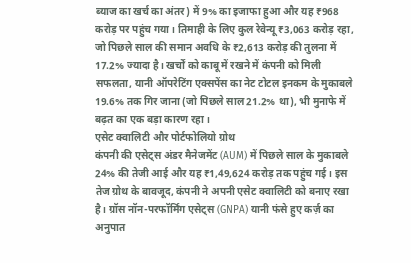ब्याज का खर्च का अंतर) में 9% का इजाफा हुआ और यह ₹968 करोड़ पर पहुंच गया। तिमाही के लिए कुल रेवेन्यू ₹3,063 करोड़ रहा, जो पिछले साल की समान अवधि के ₹2,613 करोड़ की तुलना में 17.2% ज्यादा है। खर्चों को काबू में रखने में कंपनी को मिली सफलता, यानी ऑपरेटिंग एक्सपेंस का नेट टोटल इनकम के मुकाबले 19.6% तक गिर जाना (जो पिछले साल 21.2% था), भी मुनाफे में बढ़त का एक बड़ा कारण रहा।
एसेट क्वालिटी और पोर्टफोलियो ग्रोथ
कंपनी की एसेट्स अंडर मैनेजमेंट (AUM) में पिछले साल के मुकाबले 24% की तेजी आई और यह ₹1,49,624 करोड़ तक पहुंच गई। इस तेज ग्रोथ के बावजूद, कंपनी ने अपनी एसेट क्वालिटी को बनाए रखा है। ग्रॉस नॉन-परफॉर्मिंग एसेट्स (GNPA) यानी फंसे हुए कर्ज़ का अनुपात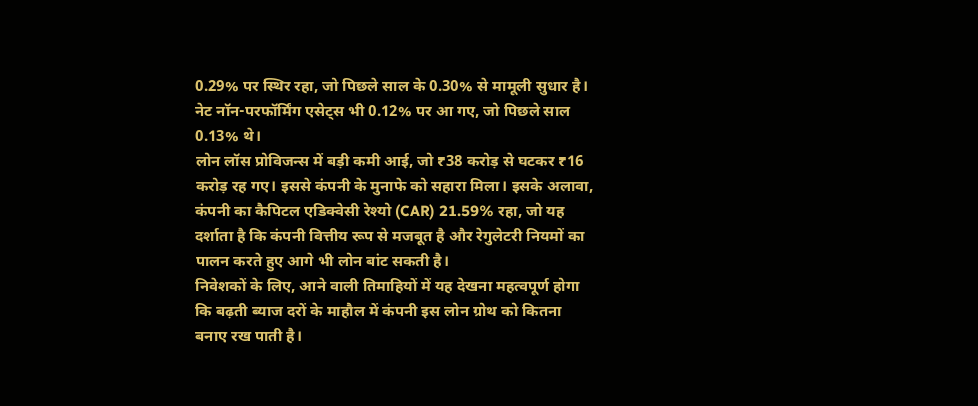0.29% पर स्थिर रहा, जो पिछले साल के 0.30% से मामूली सुधार है। नेट नॉन-परफॉर्मिंग एसेट्स भी 0.12% पर आ गए, जो पिछले साल 0.13% थे।
लोन लॉस प्रोविजन्स में बड़ी कमी आई, जो ₹38 करोड़ से घटकर ₹16 करोड़ रह गए। इससे कंपनी के मुनाफे को सहारा मिला। इसके अलावा, कंपनी का कैपिटल एडिक्वेसी रेश्यो (CAR) 21.59% रहा, जो यह दर्शाता है कि कंपनी वित्तीय रूप से मजबूत है और रेगुलेटरी नियमों का पालन करते हुए आगे भी लोन बांट सकती है।
निवेशकों के लिए, आने वाली तिमाहियों में यह देखना महत्वपूर्ण होगा कि बढ़ती ब्याज दरों के माहौल में कंपनी इस लोन ग्रोथ को कितना बनाए रख पाती है।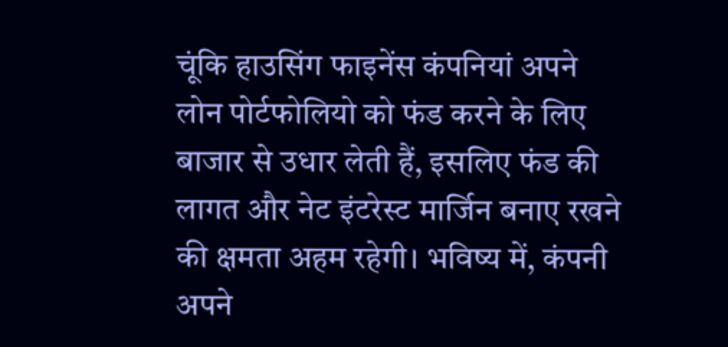चूंकि हाउसिंग फाइनेंस कंपनियां अपने लोन पोर्टफोलियो को फंड करने के लिए बाजार से उधार लेती हैं, इसलिए फंड की लागत और नेट इंटरेस्ट मार्जिन बनाए रखने की क्षमता अहम रहेगी। भविष्य में, कंपनी अपने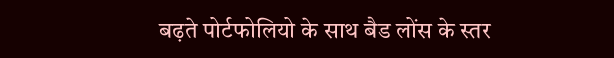बढ़ते पोर्टफोलियो के साथ बैड लोंस के स्तर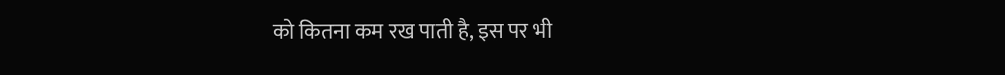को कितना कम रख पाती है, इस पर भी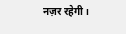नज़र रहेगी।